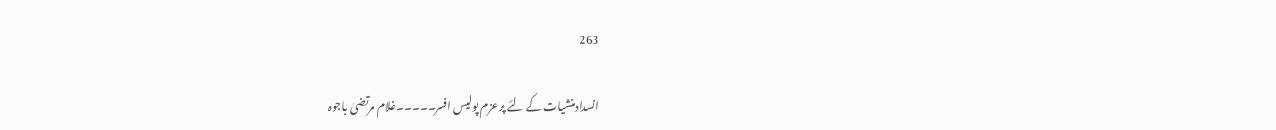263

انسدادمنشیات کے لئے پرعزم پولیس افسر۔۔۔۔۔غلام مرتضیٰ باجوہ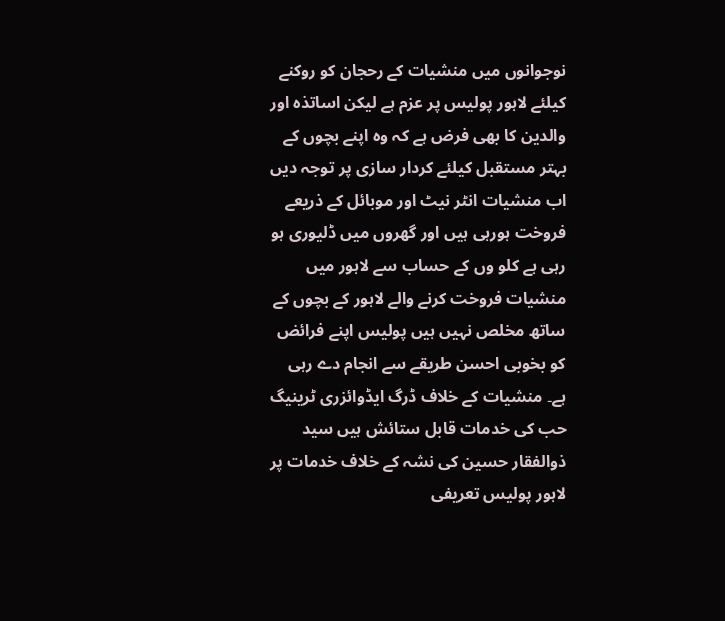نوجوانوں میں منشیات کے رحجان کو روکنے کیلئے لاہور پولیس پر عزم ہے لیکن اساتذہ اور والدین کا بھی فرض ہے کہ وہ اپنے بچوں کے بہتر مستقبل کیلئے کردار سازی پر توجہ دیں اب منشیات انٹر نیٹ اور موبائل کے ذریعے فروخت ہورہی ہیں اور گھروں میں ڈلیوری ہو رہی ہے کلو وں کے حساب سے لاہور میں منشیات فروخت کرنے والے لاہور کے بچوں کے ساتھ مخلص نہیں ہیں پولیس اپنے فرائض کو بخوبی احسن طریقے سے انجام دے رہی ہے۔ منشیات کے خلاف ڈرگ ایڈوائزری ٹرینیگ حب کی خدمات قابل ستائش ہیں سید ذوالفقار حسین کی نشہ کے خلاف خدمات پر لاہور پولیس تعریفی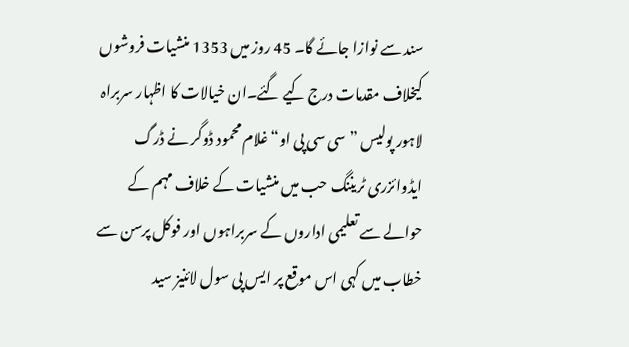سند سے نوازا جائے گا۔ 45 روز میں 1353 منشیات فروشوں کیخلاف مقدمات درج کیے گئے۔ان خیالات کا اظہار سربراہ لاہور پولیس ”سی سی پی او“ غلام محمود ڈوگر نے ڈرگ ایڈوائزری ٹریننگ حب میں منشیات کے خلاف مہم کے حوالے سے تعلیمی اداروں کے سربراہوں اور فوکل پرسن سے خطاب میں کہی اس موقع پر ایس پی سول لائنیز سید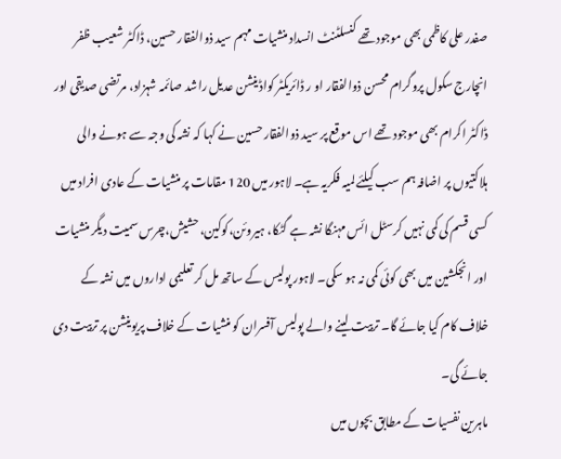صفدر علی کاظمی بھی موجود تھے کنسلٹنٹ انسداد منشیات مہم سید ذوالفقار حسین، ڈاکٹر شعیب ظفر انچارج سکول پروگرام محسن ذوالفقار او ر ڈائریکٹر کواڈینشن عدیل راشد صائمہ شہزاد، مرتضی صدیقی اور ڈاکٹر اکرام بھی موجود تھے اس موقع پر سید ذوالفقار حسین نے کہا کہ نشہ کی وجہ سے ہونے والی ہلاکتیوں پر اضافہ ہم سب کیلئے لمیہ فکریہ ہے۔ لاہور میں 120 مقامات پر منشیات کے عادی افراد میں کسی قسم کی کمی نہیں کرسٹل ائس مہنگا نشہ ہے گٹکا، ہیروئن،کوکین، حشیش،چرس سمیت دیگر منشیات اور انجکشین میں بھی کوئی کمی نہ ہو سکی۔ لاہور پولیس کے ساتھ مل کر تعلیمی اداروں میں نشہ کے خلاف کام کیا جائے گا۔ تربیت لینے والے پولیس آفسران کو منشیات کے خلاف پریوینشن پر تربیت دی جائے گی۔
ماہرین نفسیات کے مطابق بچوں میں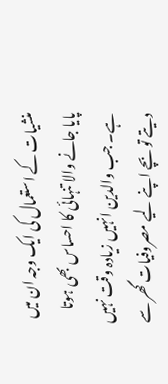منشیات کے استعمال کی ایک وجہ ان میں پایا جانے والا تنہائی کا احساس بھی ہوتا ہے۔ جب والدین انہیں زیادہ وقت نہیں دیتے تو بچے اپنے لیے مصروفیات گھر سے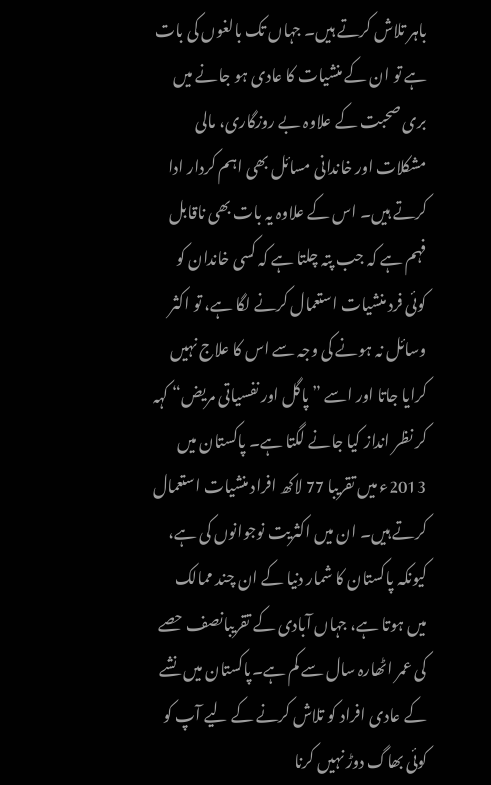باہر تلاش کرتے ہیں۔ جہاں تک بالغوں کی بات ہے تو ان کے منشیات کا عادی ہو جانے میں بری صحبت کے علاوہ بے روزگاری، مالی مشکلات اور خاندانی مسائل بھی اہم کردار ادا کرتے ہیں۔ اس کے علاوہ یہ بات بھی ناقابل فہم ہے کہ جب پتہ چلتا ہے کہ کسی خاندان کو کوئی فرد منشیات استعمال کرنے لگا ہے، تو اکثر وسائل نہ ہونے کی وجہ سے اس کا علاج نہیں کرایا جاتا اور اسے ”پاگل اور نفسیاتی مریض“ کہہ کر نظر انداز کیا جانے لگتا ہے۔ پاکستان میں 2013ء میں تقریبا 77 لاکھ افراد منشیات استعمال کرتے ہیں۔ ان میں اکثریت نوجوانوں کی ہے، کیونکہ پاکستان کا شمار دنیا کے ان چند ممالک میں ہوتا ہے، جہاں آبادی کے تقریبانصف حصے کی عمر اٹھارہ سال سے کم ہے۔پاکستان میں نشے کے عادی افراد کو تلاش کرنے کے لیے آپ کو کوئی بھاگ دوڑ نہیں کرنا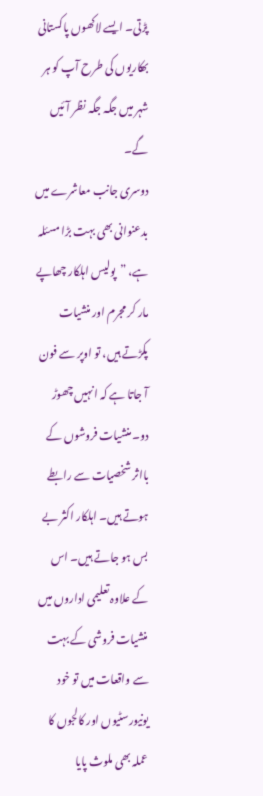پڑتی۔ ایسے لاکھوں پاکستانی بھکاریوں کی طرح آپ کو ہر شہر میں جگہ جگہ نظر آئیں گے۔
دوسری جانب معاشرے میں بدعنوانی بھی بہت بڑا مسئلہ ہے، ”پولیس اہلکار چھاپے مار کر مجرم اور منشیات پکڑتے ہیں، تو اوپر سے فون آ جاتا ہے کہ انہیں چھوڑ دو۔ منشیات فروشوں کے بااثر شخصیات سے رابطے ہوتے ہیں۔ اہلکار اکثر بے بس ہو جاتے ہیں۔ اس کے علاوہ تعلیمی اداروں میں منشیات فروشی کے بہت سے واقعات میں تو خود یونیورسٹیوں اور کالجوں کا عملہ بھی ملوث پایا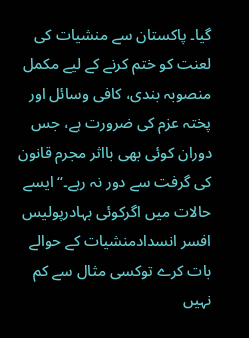گیا۔ پاکستان سے منشیات کی لعنت کو ختم کرنے کے لیے مکمل منصوبہ بندی، کافی وسائل اور پختہ عزم کی ضرورت ہے، جس دوران کوئی بھی بااثر مجرم قانون کی گرفت سے دور نہ رہے۔“ایسے حالات میں اگرکوئی بہادرپولیس افسر انسدادمنشیات کے حوالے بات کرے توکسی مثال سے کم نہیں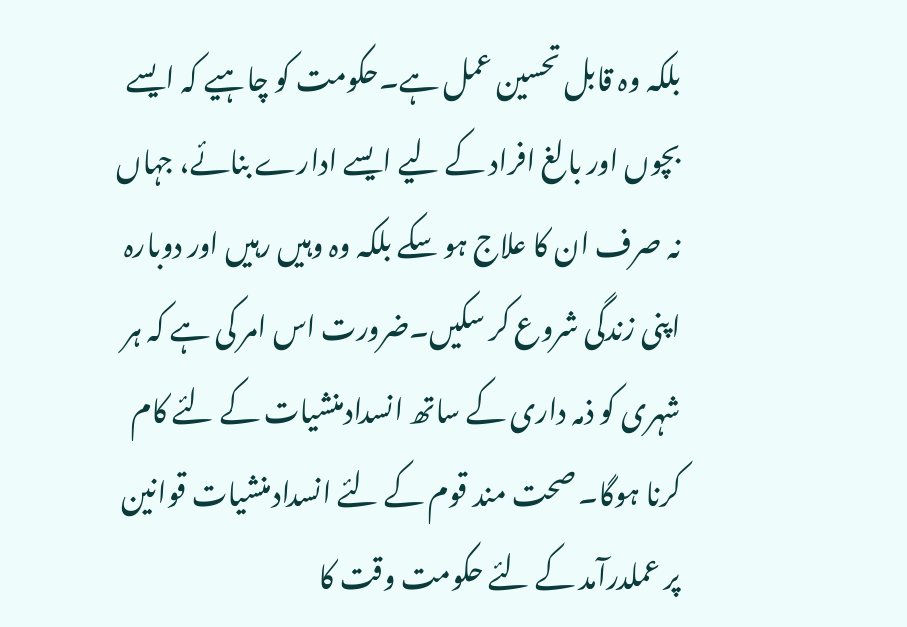بلکہ وہ قابل تحسین عمل ہے۔حکومت کو چاہیے کہ ایسے بچوں اور بالغ افراد کے لیے ایسے ادارے بنائے، جہاں نہ صرف ان کا علاج ہو سکے بلکہ وہ وہیں رہیں اور دوبارہ اپنی زندگی شروع کر سکیں۔ضرورت اس امر کی ہے کہ ہر شہری کو ذمہ داری کے ساتھ انسدادمنشیات کے لئے کام کرنا ہوگا۔ صحت مند قوم کے لئے انسدادمنشیات قوانین پر عملدرآمد کے لئے حکومت وقت کا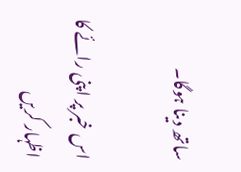ساتھ دینا ہوگا۔

اس خبر پر اپنی رائے کا اظہار کریں